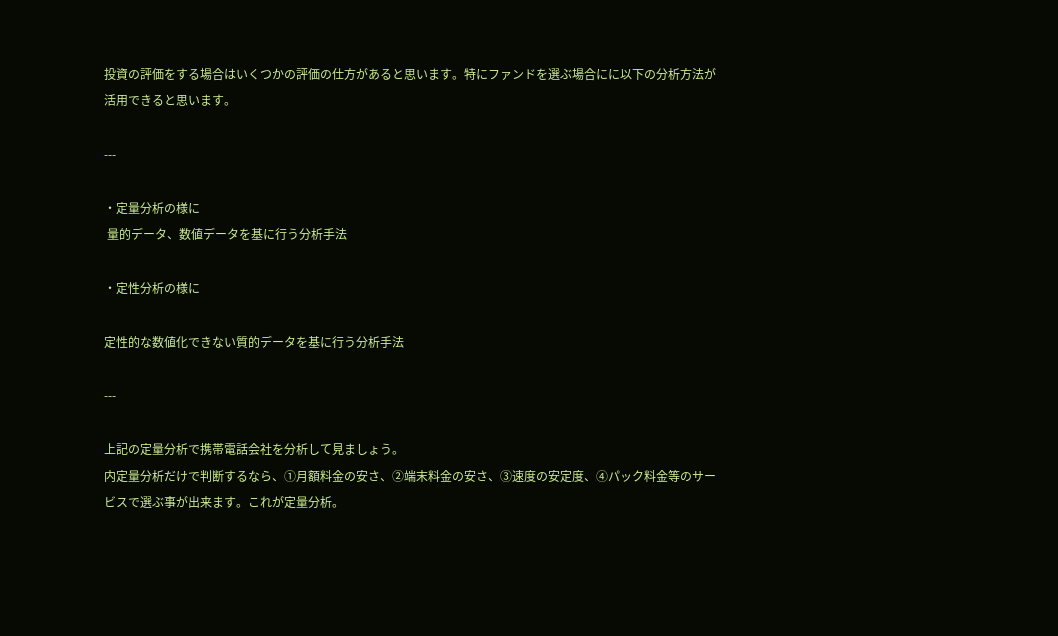投資の評価をする場合はいくつかの評価の仕方があると思います。特にファンドを選ぶ場合にに以下の分析方法が活用できると思います。

---

・定量分析の様に
 量的データ、数値データを基に行う分析手法

・定性分析の様に

定性的な数値化できない質的データを基に行う分析手法

---

上記の定量分析で携帯電話会社を分析して見ましょう。
内定量分析だけで判断するなら、①月額料金の安さ、②端末料金の安さ、③速度の安定度、④パック料金等のサービスで選ぶ事が出来ます。これが定量分析。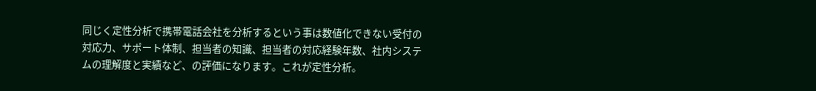同じく定性分析で携帯電話会社を分析するという事は数値化できない受付の対応力、サポート体制、担当者の知識、担当者の対応経験年数、社内システムの理解度と実績など、の評価になります。これが定性分析。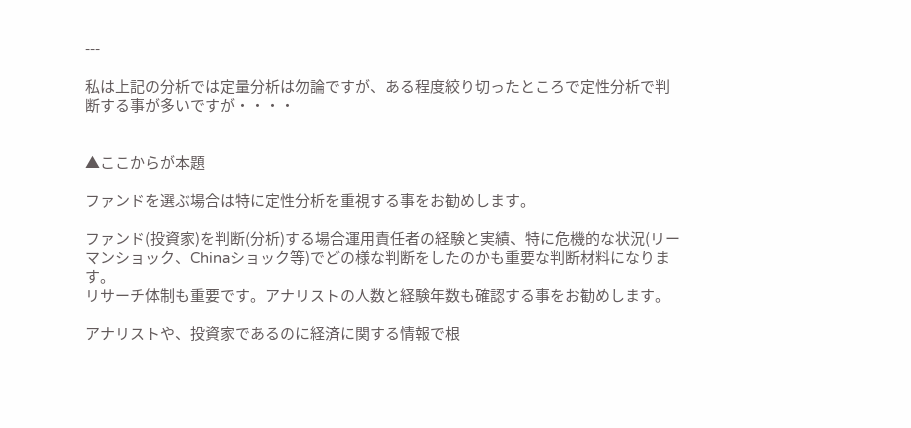---

私は上記の分析では定量分析は勿論ですが、ある程度絞り切ったところで定性分析で判断する事が多いですが・・・・


▲ここからが本題

ファンドを選ぶ場合は特に定性分析を重視する事をお勧めします。

ファンド(投資家)を判断(分析)する場合運用責任者の経験と実績、特に危機的な状況(リーマンショック、Chinaショック等)でどの様な判断をしたのかも重要な判断材料になります。
リサーチ体制も重要です。アナリストの人数と経験年数も確認する事をお勧めします。

アナリストや、投資家であるのに経済に関する情報で根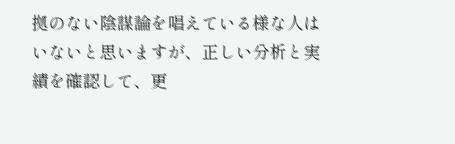拠のない陰謀論を唱えている様な人はいないと思いますが、正しい分析と実績を確認して、更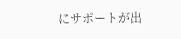にサポートが出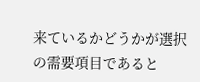来ているかどうかが選択の需要項目であると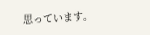思っています。